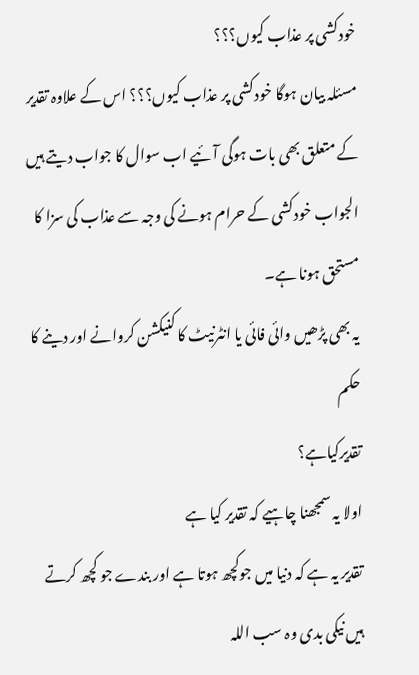خودکشی پر عذاب کیوں؟؟؟
مسئلہ بیان ہوگا خودکشی پر عذاب کیوں؟؟؟ اس کے علاوہ تقدیر
کے متعلق بھی بات ہوگی آئیے اب سوال کا جواب دیتے ہیں
الجواب خودکشی کے حرام ہونے کی وجہ سے عذاب کی سزا کا مستحق ہونا ہے۔
یہ بھی پڑھیں وائی فائی یا انٹرنیٹ کا کنیکشن کروانے اور دینے کا حکم
تقدیرکیاہے؟
اولا یہ سمجھنا چاہیے کہ تقدیر کیا ہے
تقدیر یہ ہے کہ دنیا میں جوکچھ ہوتا ہے اور بندے جو کچھ کرتے ہیں نیکی بدی وہ سب اللہ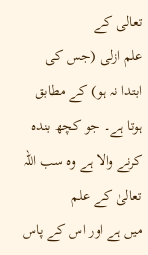تعالی کے
علم ازلی (جس کی ابتدا نہ ہو) کے مطابق ہوتا ہے۔ جو کچھ بندہ کرنے والا ہے وہ سب اللہ تعالیٰ کے علم
میں ہے اور اس کے پاس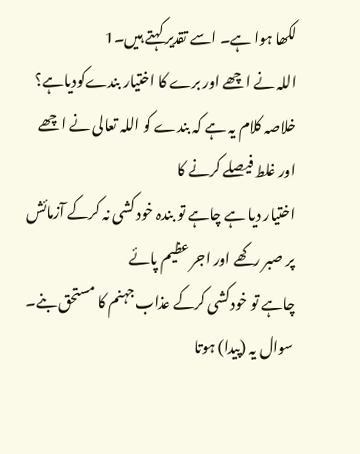لکھا ہوا ہے۔ اسے تقدیر کہتے ہیں۔1
اللہ نے اچھے اور برے کا اختیار بندےکودیاہے؟
خلاصہ کلام یہ ہے کہ بندے کو اللہ تعالی نے اچھے اور غلط فیصلے کرنے کا
اختیار دیا ہے چاہے تو بندہ خود کشی نہ کرکے آزمائش پر صبر رکھے اور اجر عظیم پائے
چاہے تو خودکشی کرکے عذاب جہنم کا مستحق بنے۔
سوال یہ (پیدا) ہوتا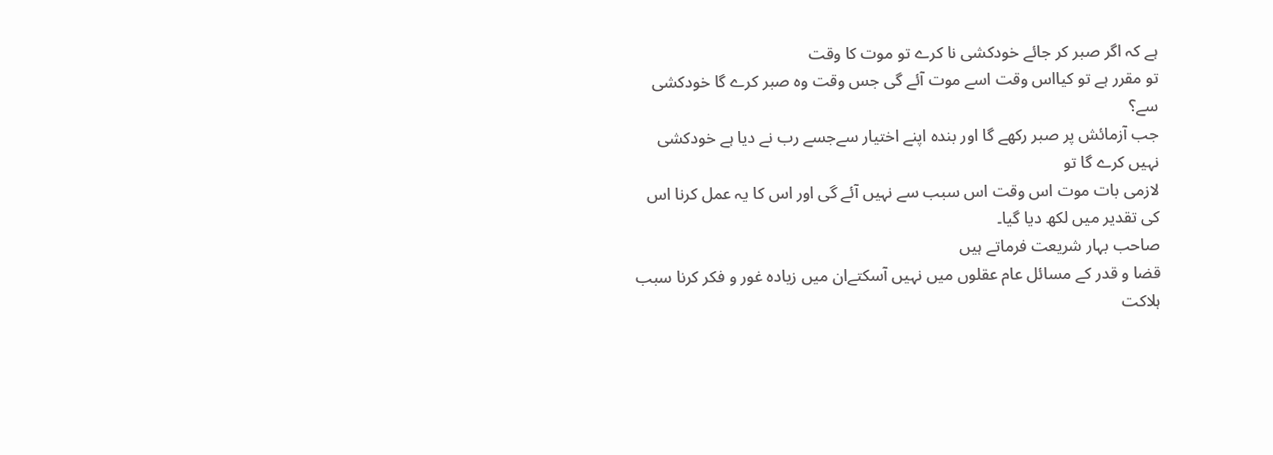ہے کہ اگر صبر کر جائے خودکشی نا کرے تو موت کا وقت
تو مقرر ہے تو کیااس وقت اسے موت آئے گی جس وقت وہ صبر کرے گا خودکشی سے؟
جب آزمائش پر صبر رکھے گا اور بندہ اپنے اختیار سےجسے رب نے دیا ہے خودکشی نہیں کرے گا تو
لازمی بات موت اس وقت اس سبب سے نہیں آئے گی اور اس کا یہ عمل کرنا اس
کی تقدیر میں لکھ دیا گیا۔
صاحب بہار شریعت فرماتے ہیں
قضا و قدر کے مسائل عام عقلوں میں نہیں آسکتےان میں زیادہ غور و فکر کرنا سبب ہلاکت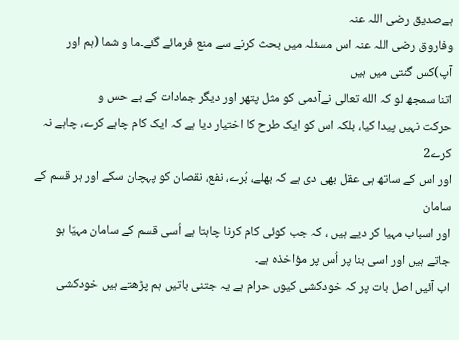ہےصدیق رضی اللہ عنہ
وفاروق رضی اللہ عنہ اس مسئلہ میں بحث کرنے سے منع فرمائے گئے۔ما و شما (ہم اور آپ)کس گنتی میں ہیں
اتنا سمجھ لو کہ الله تعالی نےآدمی کو مثل پتھر اور دیگر جمادات کے بے حس و
حرکت نہیں پیدا کیا، بلکہ اس کو ایک طرح کا اختیار دیا ہے کہ ایک کام چاہے کرے، چاہے نہ کرے2
اور اس کے ساتھ ہی عقل بھی دی ہے کہ بھلے، بُرے، نفع، نقصان کو پہچان سکے اور ہر قسم کے سامان
اور اسباب مہیا کر دیے ہیں ، کہ جب کوئی کام کرنا چاہتا ہے اُسی قسم کے سامان مہیّا ہو جاتے ہیں اور اسی بنا پر اُس پر مؤاخذہ ہے۔
اب آئیں اصل بات پر کہ خودکشی کیوں حرام ہے یہ جتنی باتیں ہم پڑھتے ہیں خودکشی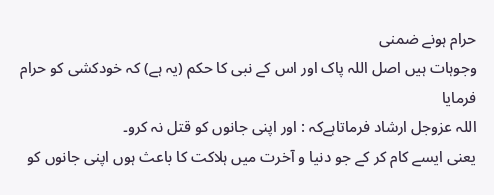حرام ہونے ضمنی
وجوہات ہیں اصل اللہ پاک اور اس کے نبی کا حکم (یہ ہے) کہ خودکشی کو حرام فرمایا
اللہ عزوجل ارشاد فرماتاہےکہ : اور اپنی جانوں کو قتل نہ کرو۔
یعنی ایسے کام کر کے جو دنیا و آخرت میں ہلاکت کا باعث ہوں اپنی جانوں کو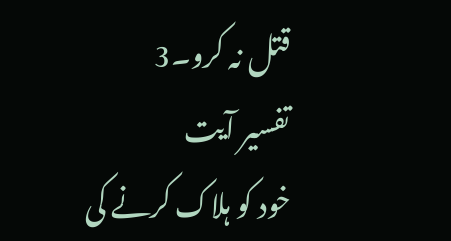قتل نہ کرو۔3
تفسیر آیت
خود کو ہلاک کرنے کی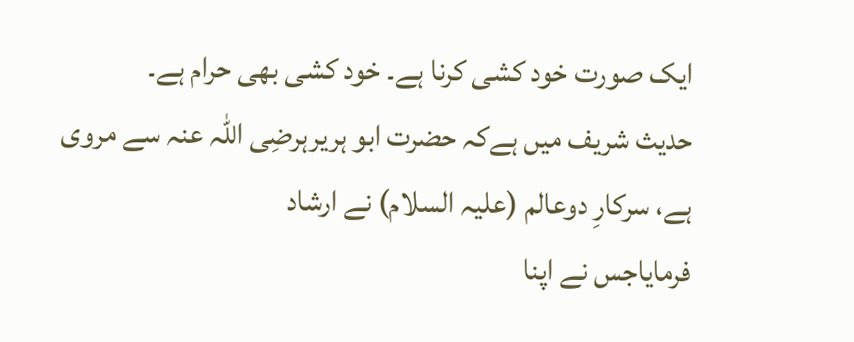ایک صورت خود کشی کرنا ہے۔ خود کشی بھی حرام ہے۔
حدیث شریف میں ہےکہ حضرت ابو ہریرہرضِی اللہ عنہ سے مروی ہے، سرکارِ دوعالم (علیہ السلام) نے ارشاد
فرمایاجس نے اپنا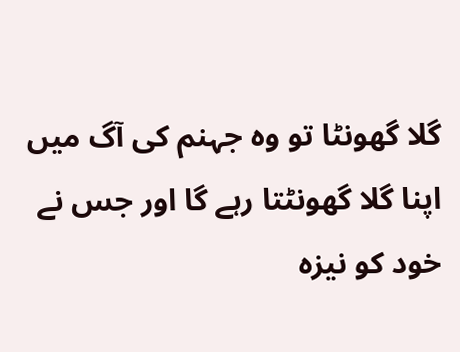گلا گھونٹا تو وہ جہنم کی آگ میں اپنا گلا گھونٹتا رہے گا اور جس نے خود کو نیزہ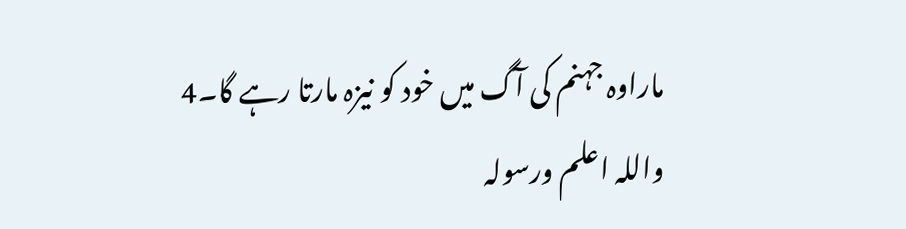ماراوہ جہنم کی آگ میں خود کو نیزہ مارتا رہے گا۔4
واللہ اعلم ورسولہ